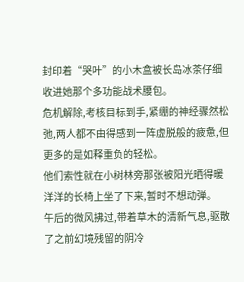封印着“哭叶”的小木盒被长岛冰茶仔细收进她那个多功能战术腰包。
危机解除,考核目标到手,紧绷的神经骤然松弛,两人都不由得感到一阵虚脱般的疲惫,但更多的是如释重负的轻松。
他们索性就在小树林旁那张被阳光晒得暖洋洋的长椅上坐了下来,暂时不想动弹。
午后的微风拂过,带着草木的清新气息,驱散了之前幻境残留的阴冷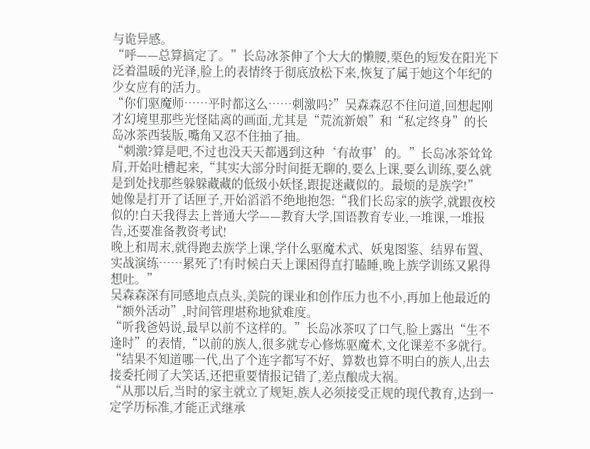与诡异感。
“呼——总算搞定了。”长岛冰茶伸了个大大的懒腰,栗色的短发在阳光下泛着温暖的光泽,脸上的表情终于彻底放松下来,恢复了属于她这个年纪的少女应有的活力。
“你们驱魔师……平时都这么……刺激吗?”吴森森忍不住问道,回想起刚才幻境里那些光怪陆离的画面,尤其是“荒流新娘”和“私定终身”的长岛冰茶西装版,嘴角又忍不住抽了抽。
“刺激?算是吧,不过也没天天都遇到这种‘有故事’的。”长岛冰茶耸耸肩,开始吐槽起来,“其实大部分时间挺无聊的,要么上课,要么训练,要么就是到处找那些躲躲藏藏的低级小妖怪,跟捉迷藏似的。最烦的是族学!”
她像是打开了话匣子,开始滔滔不绝地抱怨:“我们长岛家的族学,就跟夜校似的!白天我得去上普通大学——教育大学,国语教育专业,一堆课,一堆报告,还要准备教资考试!
晚上和周末,就得跑去族学上课,学什么驱魔术式、妖鬼图鉴、结界布置、实战演练……累死了!有时候白天上课困得直打瞌睡,晚上族学训练又累得想吐。”
吴森森深有同感地点点头,美院的课业和创作压力也不小,再加上他最近的“额外活动”,时间管理堪称地狱难度。
“听我爸妈说,最早以前不这样的。”长岛冰茶叹了口气,脸上露出“生不逢时”的表情,“以前的族人,很多就专心修炼驱魔术,文化课差不多就行。
“结果不知道哪一代,出了个连字都写不好、算数也算不明白的族人,出去接委托闹了大笑话,还把重要情报记错了,差点酿成大祸。
“从那以后,当时的家主就立了规矩,族人必须接受正规的现代教育,达到一定学历标准,才能正式继承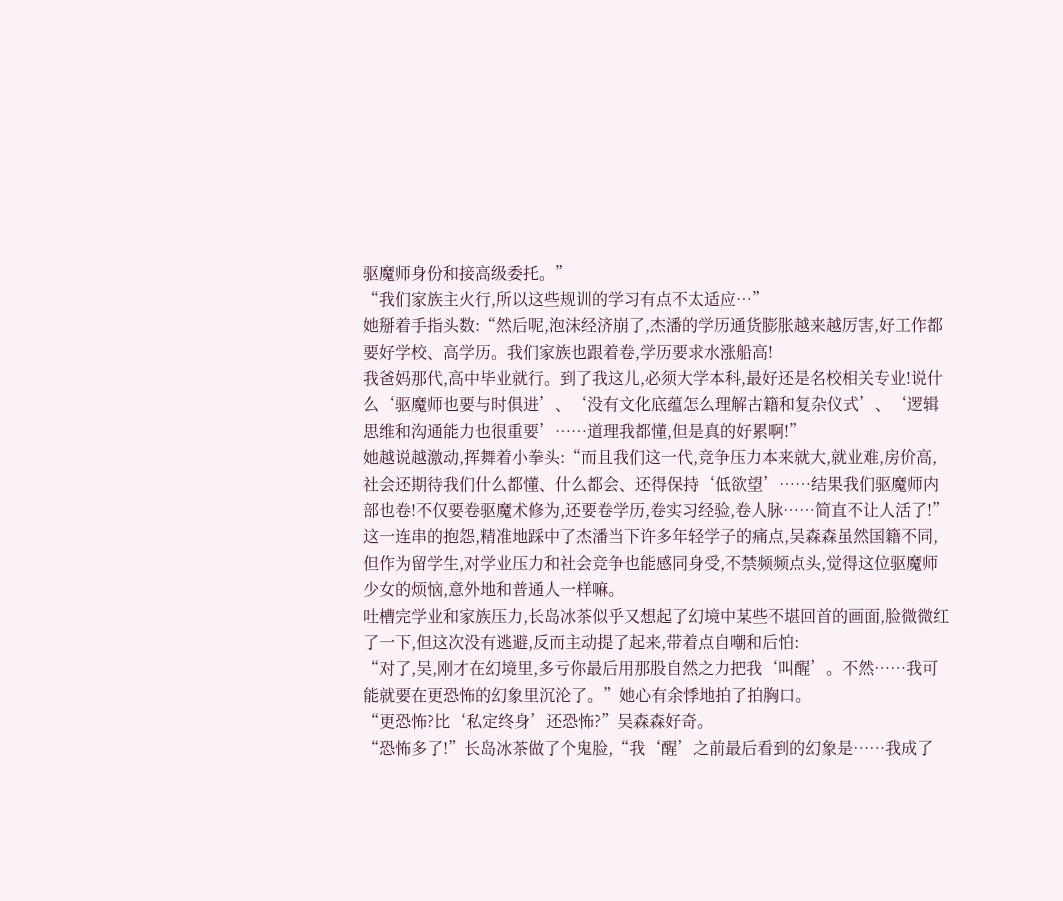驱魔师身份和接高级委托。”
“我们家族主火行,所以这些规训的学习有点不太适应…”
她掰着手指头数:“然后呢,泡沫经济崩了,杰潘的学历通货膨胀越来越厉害,好工作都要好学校、高学历。我们家族也跟着卷,学历要求水涨船高!
我爸妈那代,高中毕业就行。到了我这儿,必须大学本科,最好还是名校相关专业!说什么‘驱魔师也要与时俱进’、‘没有文化底蕴怎么理解古籍和复杂仪式’、‘逻辑思维和沟通能力也很重要’……道理我都懂,但是真的好累啊!”
她越说越激动,挥舞着小拳头:“而且我们这一代,竞争压力本来就大,就业难,房价高,社会还期待我们什么都懂、什么都会、还得保持‘低欲望’……结果我们驱魔师内部也卷!不仅要卷驱魔术修为,还要卷学历,卷实习经验,卷人脉……简直不让人活了!”
这一连串的抱怨,精准地踩中了杰潘当下许多年轻学子的痛点,吴森森虽然国籍不同,但作为留学生,对学业压力和社会竞争也能感同身受,不禁频频点头,觉得这位驱魔师少女的烦恼,意外地和普通人一样嘛。
吐槽完学业和家族压力,长岛冰茶似乎又想起了幻境中某些不堪回首的画面,脸微微红了一下,但这次没有逃避,反而主动提了起来,带着点自嘲和后怕:
“对了,吴,刚才在幻境里,多亏你最后用那股自然之力把我‘叫醒’。不然……我可能就要在更恐怖的幻象里沉沦了。”她心有余悸地拍了拍胸口。
“更恐怖?比‘私定终身’还恐怖?”吴森森好奇。
“恐怖多了!”长岛冰茶做了个鬼脸,“我‘醒’之前最后看到的幻象是……我成了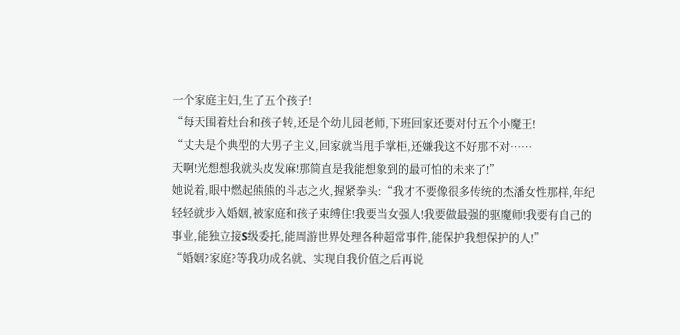一个家庭主妇,生了五个孩子!
“每天围着灶台和孩子转,还是个幼儿园老师,下班回家还要对付五个小魔王!
“丈夫是个典型的大男子主义,回家就当甩手掌柜,还嫌我这不好那不对……
天啊!光想想我就头皮发麻!那简直是我能想象到的最可怕的未来了!”
她说着,眼中燃起熊熊的斗志之火,握紧拳头:“我才不要像很多传统的杰潘女性那样,年纪轻轻就步入婚姻,被家庭和孩子束缚住!我要当女强人!我要做最强的驱魔师!我要有自己的事业,能独立接S级委托,能周游世界处理各种超常事件,能保护我想保护的人!”
“婚姻?家庭?等我功成名就、实现自我价值之后再说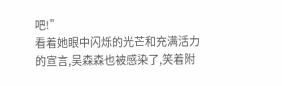吧!”
看着她眼中闪烁的光芒和充满活力的宣言,吴森森也被感染了,笑着附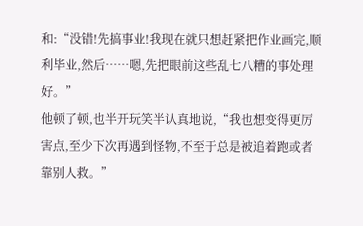和:“没错!先搞事业!我现在就只想赶紧把作业画完,顺利毕业,然后……嗯,先把眼前这些乱七八糟的事处理好。”
他顿了顿,也半开玩笑半认真地说,“我也想变得更厉害点,至少下次再遇到怪物,不至于总是被追着跑或者靠别人救。”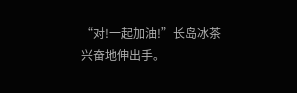“对!一起加油!”长岛冰茶兴奋地伸出手。